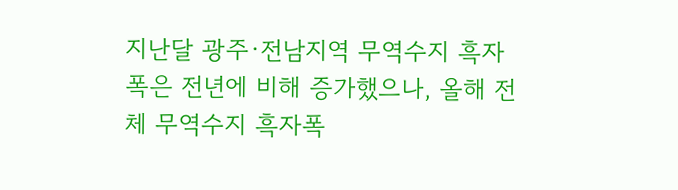지난달 광주·전남지역 무역수지 흑자폭은 전년에 비해 증가했으나, 올해 전체 무역수지 흑자폭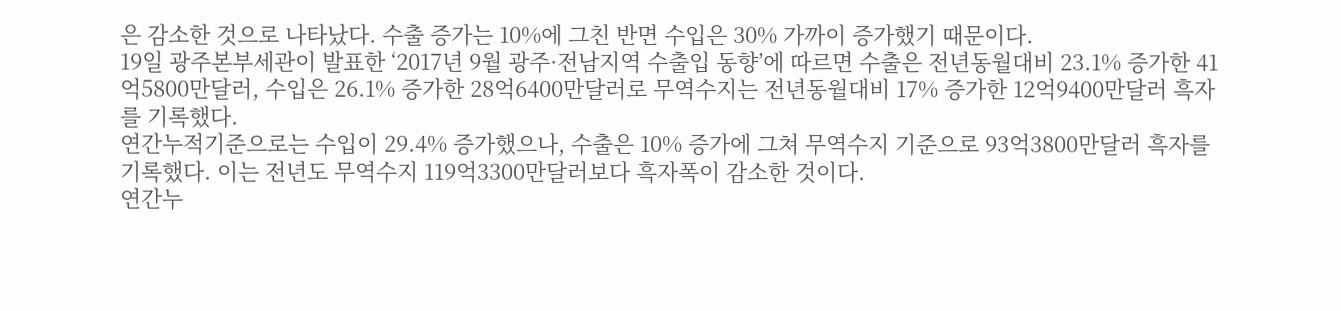은 감소한 것으로 나타났다. 수출 증가는 10%에 그친 반면 수입은 30% 가까이 증가했기 때문이다.
19일 광주본부세관이 발표한 ‘2017년 9월 광주·전남지역 수출입 동향’에 따르면 수출은 전년동월대비 23.1% 증가한 41억5800만달러, 수입은 26.1% 증가한 28억6400만달러로 무역수지는 전년동월대비 17% 증가한 12억9400만달러 흑자를 기록했다.
연간누적기준으로는 수입이 29.4% 증가했으나, 수출은 10% 증가에 그쳐 무역수지 기준으로 93억3800만달러 흑자를 기록했다. 이는 전년도 무역수지 119억3300만달러보다 흑자폭이 감소한 것이다.
연간누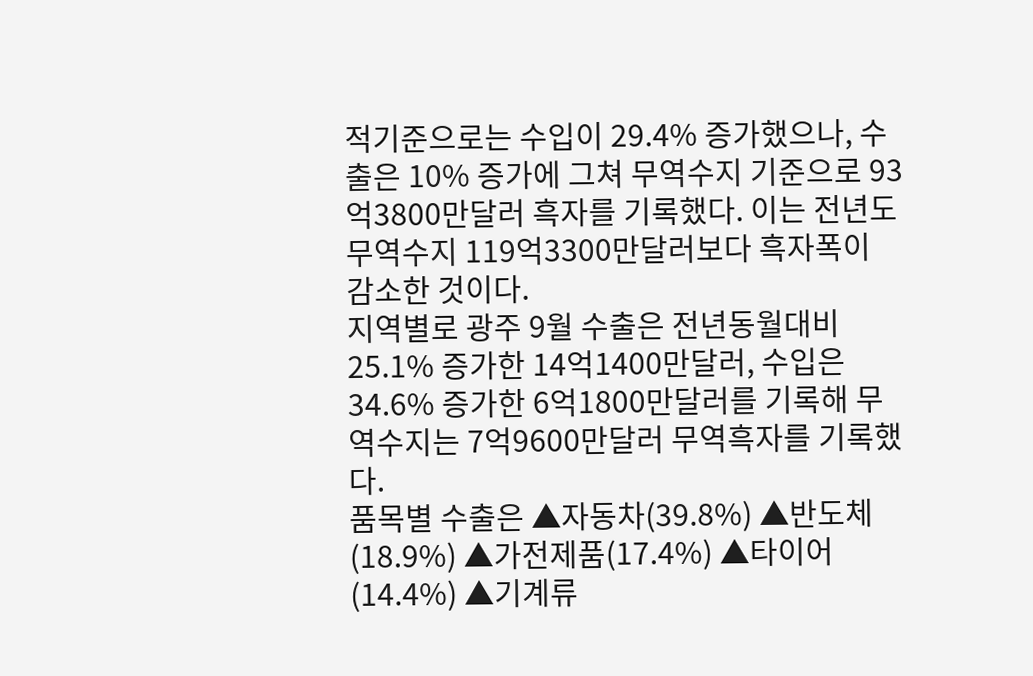적기준으로는 수입이 29.4% 증가했으나, 수출은 10% 증가에 그쳐 무역수지 기준으로 93억3800만달러 흑자를 기록했다. 이는 전년도 무역수지 119억3300만달러보다 흑자폭이 감소한 것이다.
지역별로 광주 9월 수출은 전년동월대비 25.1% 증가한 14억1400만달러, 수입은 34.6% 증가한 6억1800만달러를 기록해 무역수지는 7억9600만달러 무역흑자를 기록했다.
품목별 수출은 ▲자동차(39.8%) ▲반도체(18.9%) ▲가전제품(17.4%) ▲타이어(14.4%) ▲기계류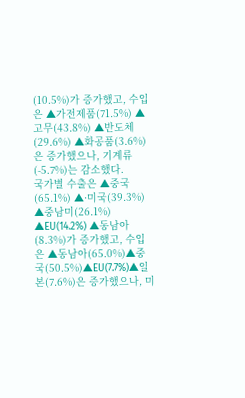(10.5%)가 증가했고, 수입은 ▲가전제품(71.5%) ▲고무(43.8%) ▲반도체(29.6%) ▲화공품(3.6%)은 증가했으나, 기계류(-5.7%)는 감소했다.
국가별 수출은 ▲중국(65.1%) ▲·미국(39.3%) ▲중남미(26.1%) ▲EU(14.2%) ▲동남아(8.3%)가 증가했고, 수입은 ▲동남아(65.0%)▲중국(50.5%)▲EU(7.7%)▲일본(7.6%)은 증가했으나, 미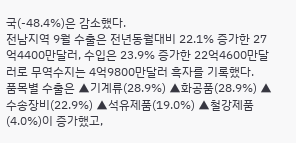국(-48.4%)은 감소했다.
전남지역 9월 수출은 전년동월대비 22.1% 증가한 27억4400만달러, 수입은 23.9% 증가한 22억4600만달러로 무역수지는 4억9800만달러 흑자를 기록했다.
품목별 수출은 ▲기계류(28.9%) ▲화공품(28.9%) ▲수송장비(22.9%) ▲석유제품(19.0%) ▲철강제품(4.0%)이 증가했고,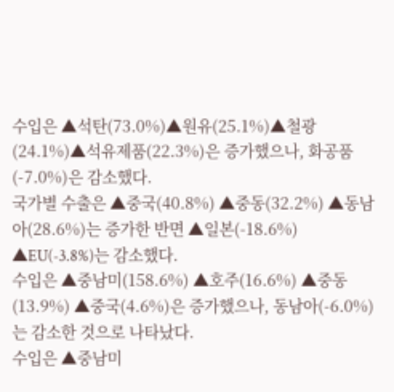수입은 ▲석탄(73.0%)▲원유(25.1%)▲철광(24.1%)▲석유제품(22.3%)은 증가했으나, 화공품(-7.0%)은 감소했다.
국가별 수출은 ▲중국(40.8%) ▲중동(32.2%) ▲동남아(28.6%)는 증가한 반면 ▲일본(-18.6%) ▲EU(-3.8%)는 감소했다.
수입은 ▲중남미(158.6%) ▲호주(16.6%) ▲중동(13.9%) ▲중국(4.6%)은 증가했으나, 동남아(-6.0%)는 감소한 것으로 나타났다.
수입은 ▲중남미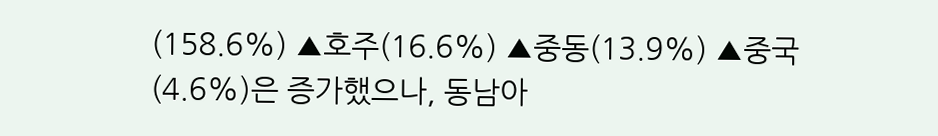(158.6%) ▲호주(16.6%) ▲중동(13.9%) ▲중국(4.6%)은 증가했으나, 동남아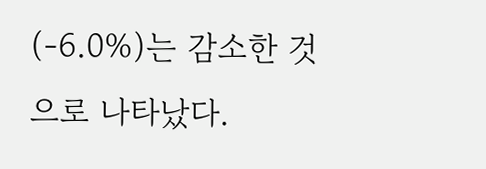(-6.0%)는 감소한 것으로 나타났다.